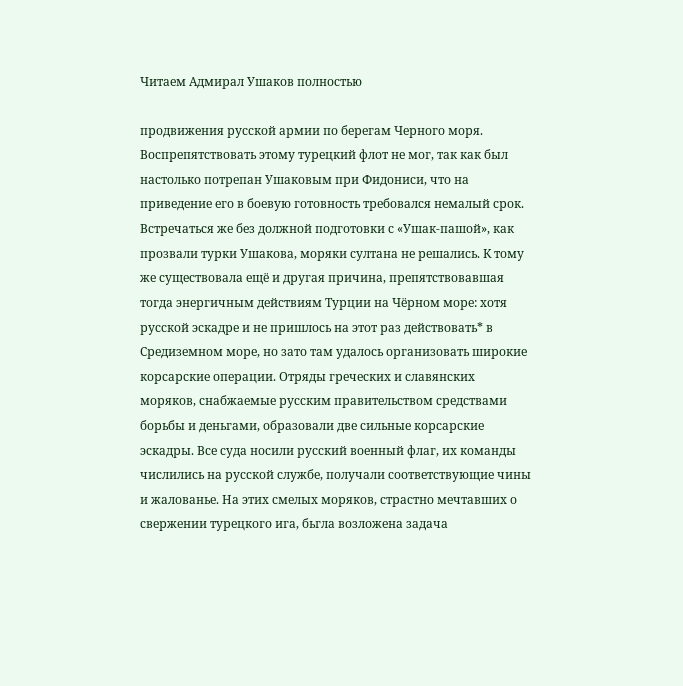Читаем Адмирал Ушаков полностью

продвижения русской армии по берегам Черного моря. Воспрепятствовать этому турецкий флот не мог, так как был настолько потрепан Ушаковым при Фидониси, что на приведение его в боевую готовность требовался немалый срок. Встречаться же без должной подготовки с «Ушак-пашой», как прозвали турки Ушакова, моряки султана не решались. К тому же существовала ещё и другая причина, препятствовавшая тогда энергичным действиям Турции на Чёрном море: хотя русской эскадре и не пришлось на этот раз действовать* в Средиземном море, но зато там удалось организовать широкие корсарские операции. Отряды греческих и славянских моряков, снабжаемые русским правительством средствами борьбы и деньгами, образовали две сильные корсарские эскадры. Все суда носили русский военный флаг, их команды числились на русской службе, получали соответствующие чины и жалованье. На этих смелых моряков, страстно мечтавших о свержении турецкого ига, бьгла возложена задача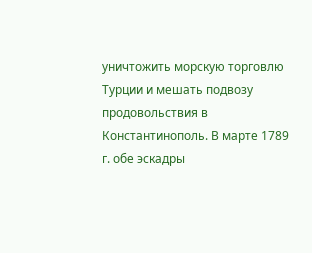уничтожить морскую торговлю Турции и мешать подвозу продовольствия в Константинополь. В марте 1789 г. обе эскадры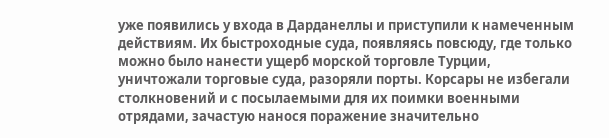уже появились у входа в Дарданеллы и приступили к намеченным действиям. Их быстроходные суда, появляясь повсюду, где только можно было нанести ущерб морской торговле Турции, уничтожали торговые суда, разоряли порты. Корсары не избегали столкновений и с посылаемыми для их поимки военными отрядами, зачастую нанося поражение значительно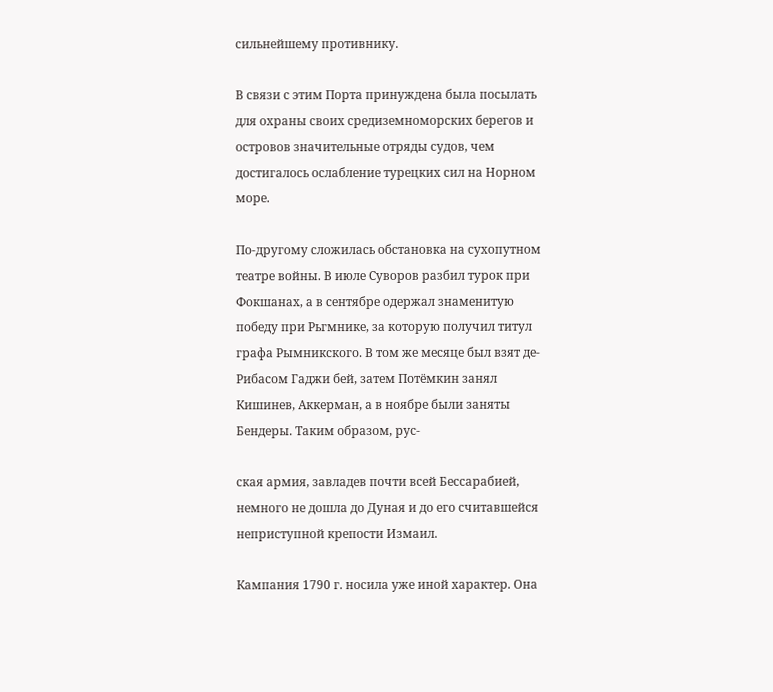сильнейшему противнику.

В связи с этим Порта принуждена была посылать для охраны своих средиземноморских берегов и островов значительные отряды судов, чем достигалось ослабление турецких сил на Норном море.

По-другому сложилась обстановка на сухопутном театре войны. В июле Суворов разбил турок при Фокшанах, а в сентябре одержал знаменитую победу при Рьгмнике, за которую получил титул графа Рымникского. В том же месяце был взят де-Рибасом Гаджи бей, затем Потёмкин занял Кишинев, Аккерман, а в ноябре были заняты Бендеры. Таким образом, рус-

ская армия, завладев почти всей Бессарабией, немного не дошла до Дуная и до его считавшейся неприступной крепости Измаил.

Кампания 1790 г. носила уже иной характер. Она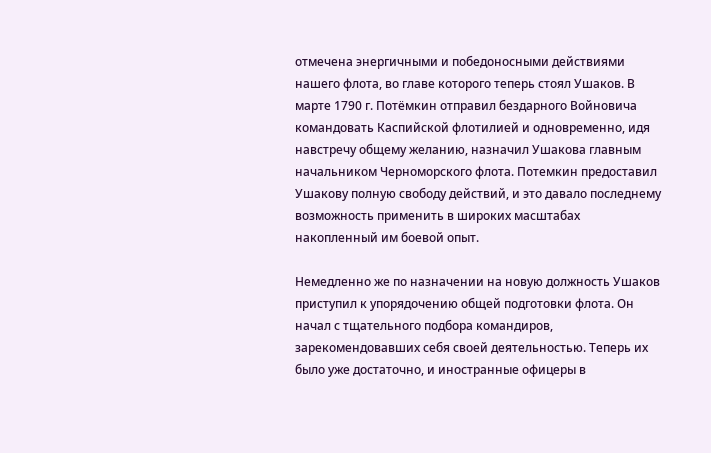отмечена энергичными и победоносными действиями нашего флота, во главе которого теперь стоял Ушаков. В марте 1790 г. Потёмкин отправил бездарного Войновича командовать Каспийской флотилией и одновременно, идя навстречу общему желанию, назначил Ушакова главным начальником Черноморского флота. Потемкин предоставил Ушакову полную свободу действий, и это давало последнему возможность применить в широких масштабах накопленный им боевой опыт.

Немедленно же по назначении на новую должность Ушаков приступил к упорядочению общей подготовки флота. Он начал с тщательного подбора командиров, зарекомендовавших себя своей деятельностью. Теперь их было уже достаточно, и иностранные офицеры в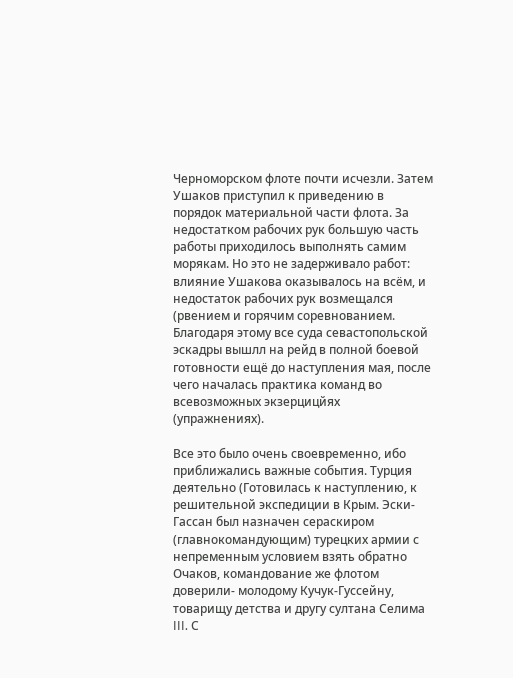Черноморском флоте почти исчезли. Затем Ушаков приступил к приведению в порядок материальной части флота. За недостатком рабочих рук большую часть работы приходилось выполнять самим морякам. Но это не задерживало работ: влияние Ушакова оказывалось на всём, и недостаток рабочих рук возмещался (рвением и горячим соревнованием. Благодаря этому все суда севастопольской эскадры вышлл на рейд в полной боевой готовности ещё до наступления мая, после чего началась практика команд во всевозможных экзерцицйях (упражнениях).

Все это было очень своевременно, ибо приближались важные события. Турция деятельно (Готовилась к наступлению, к решительной экспедиции в Крым. Эски-Гассан был назначен сераскиром (главнокомандующим) турецких армии с непременным условием взять обратно Очаков, командование же флотом доверили- молодому Кучук-Гуссейну, товарищу детства и другу султана Селима III. С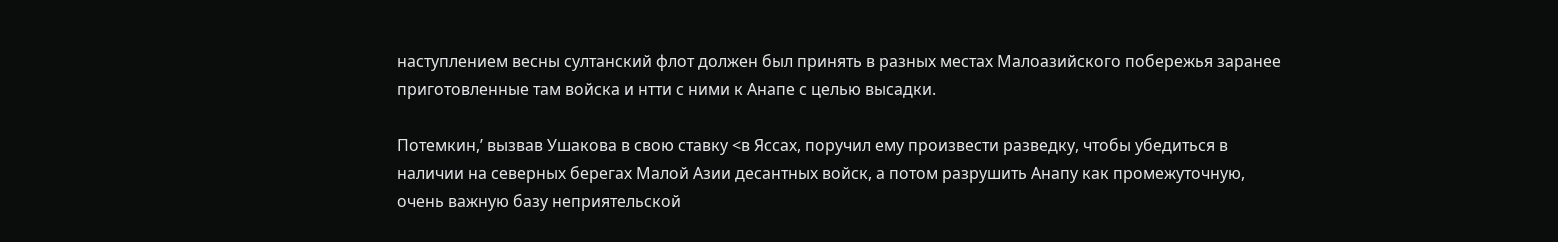наступлением весны султанский флот должен был принять в разных местах Малоазийского побережья заранее приготовленные там войска и нтти с ними к Анапе с целью высадки.

Потемкин,’ вызвав Ушакова в свою ставку <в Яссах, поручил ему произвести разведку, чтобы убедиться в наличии на северных берегах Малой Азии десантных войск, а потом разрушить Анапу как промежуточную, очень важную базу неприятельской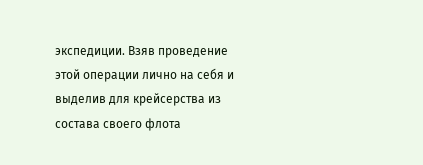экспедиции. Взяв проведение этой операции лично на себя и выделив для крейсерства из состава своего флота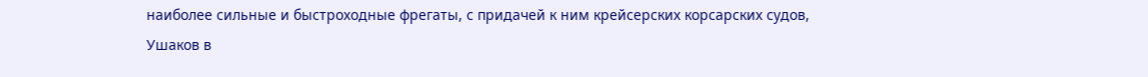наиболее сильные и быстроходные фрегаты, с придачей к ним крейсерских корсарских судов, Ушаков в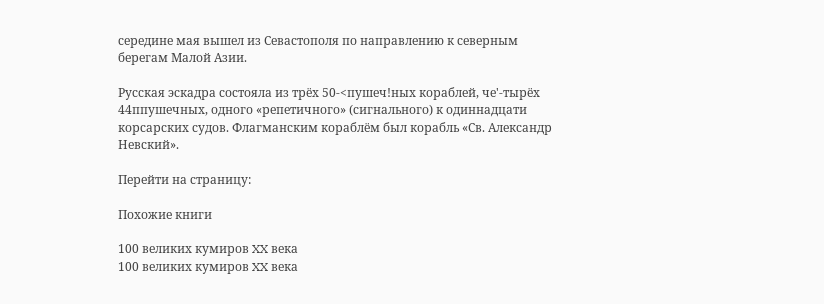середине мая вышел из Севастополя по направлению к северным берегам Малой Азии.

Русская эскадра состояла из трёх 50-<пушеч!ных кораблей, че'-тырёх 44ппушечных, одного «репетичного» (сигнального) к одиннадцати корсарских судов. Флагманским кораблём был корабль «Св. Александр Невский».

Перейти на страницу:

Похожие книги

100 великих кумиров XX века
100 великих кумиров XX века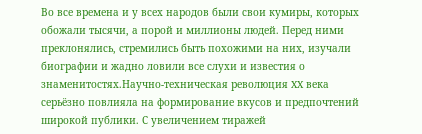Во все времена и у всех народов были свои кумиры, которых обожали тысячи, а порой и миллионы людей. Перед ними преклонялись, стремились быть похожими на них, изучали биографии и жадно ловили все слухи и известия о знаменитостях.Научно-техническая революция XX века серьёзно повлияла на формирование вкусов и предпочтений широкой публики. С увеличением тиражей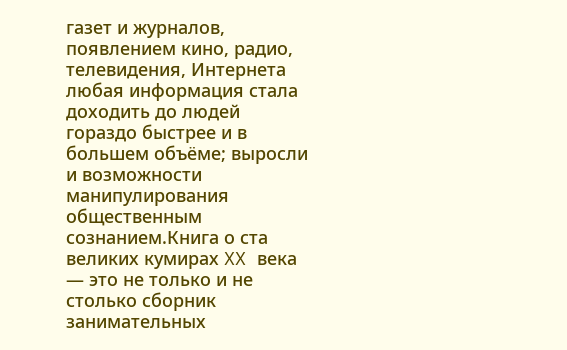газет и журналов, появлением кино, радио, телевидения, Интернета любая информация стала доходить до людей гораздо быстрее и в большем объёме; выросли и возможности манипулирования общественным сознанием.Книга о ста великих кумирах XX века — это не только и не столько сборник занимательных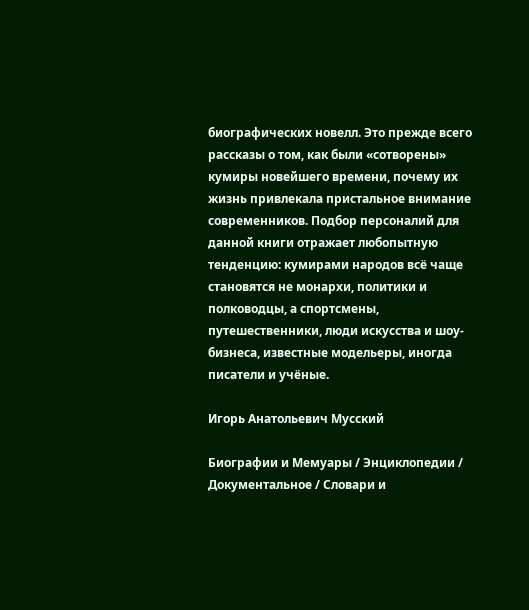биографических новелл. Это прежде всего рассказы о том, как были «сотворены» кумиры новейшего времени, почему их жизнь привлекала пристальное внимание современников. Подбор персоналий для данной книги отражает любопытную тенденцию: кумирами народов всё чаще становятся не монархи, политики и полководцы, а спортсмены, путешественники, люди искусства и шоу-бизнеса, известные модельеры, иногда писатели и учёные.

Игорь Анатольевич Мусский

Биографии и Мемуары / Энциклопедии / Документальное / Словари и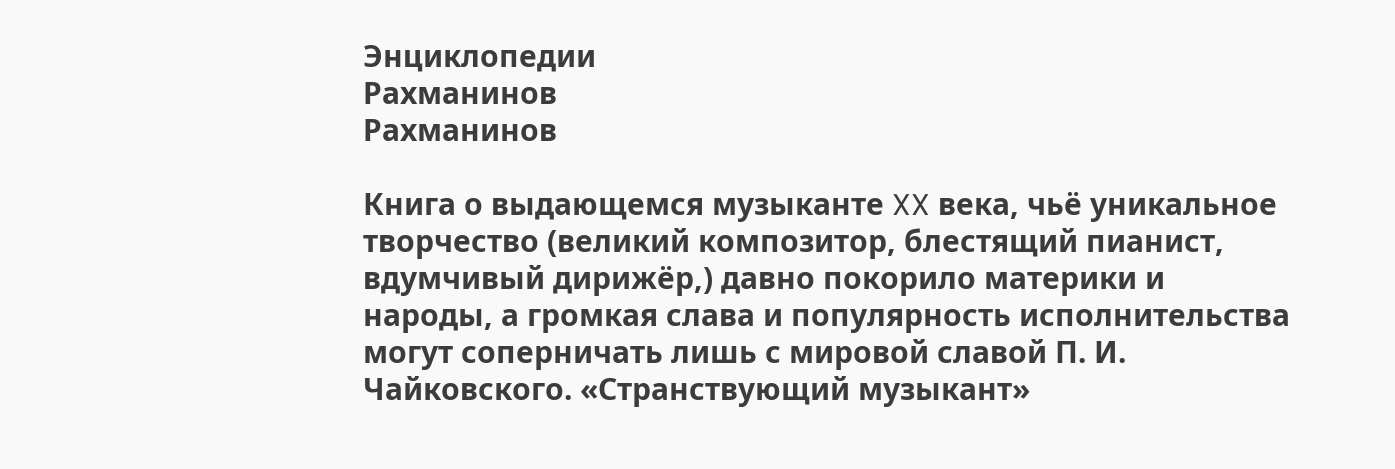Энциклопедии
Рахманинов
Рахманинов

Книга о выдающемся музыканте XX века, чьё уникальное творчество (великий композитор, блестящий пианист, вдумчивый дирижёр,) давно покорило материки и народы, а громкая слава и популярность исполнительства могут соперничать лишь с мировой славой П. И. Чайковского. «Странствующий музыкант»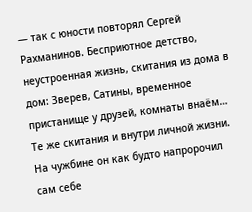— так с юности повторял Сергей Рахманинов. Бесприютное детство, неустроенная жизнь, скитания из дома в дом: Зверев, Сатины, временное пристанище у друзей, комнаты внаём… Те же скитания и внутри личной жизни. На чужбине он как будто напророчил сам себе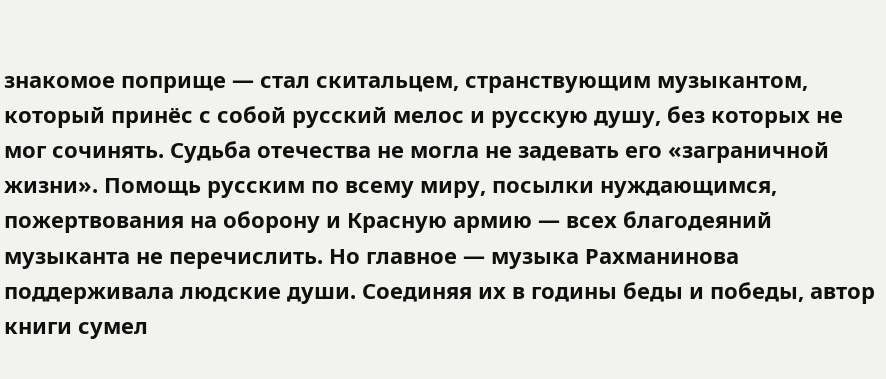знакомое поприще — стал скитальцем, странствующим музыкантом, который принёс с собой русский мелос и русскую душу, без которых не мог сочинять. Судьба отечества не могла не задевать его «заграничной жизни». Помощь русским по всему миру, посылки нуждающимся, пожертвования на оборону и Красную армию — всех благодеяний музыканта не перечислить. Но главное — музыка Рахманинова поддерживала людские души. Соединяя их в годины беды и победы, автор книги сумел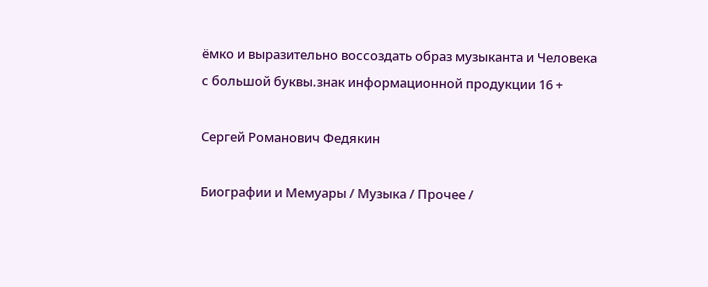ёмко и выразительно воссоздать образ музыканта и Человека с большой буквы.знак информационной продукции 16 +

Сергей Романович Федякин

Биографии и Мемуары / Музыка / Прочее /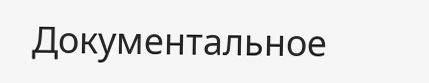Документальное